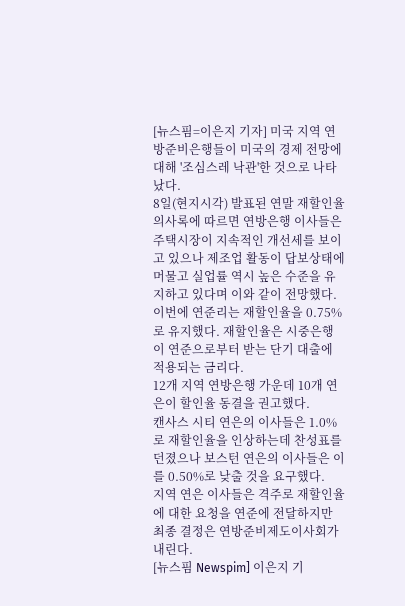[뉴스핌=이은지 기자] 미국 지역 연방준비은행들이 미국의 경제 전망에 대해 '조심스레 낙관'한 것으로 나타났다.
8일(현지시각) 발표된 연말 재할인율 의사록에 따르면 연방은행 이사들은 주택시장이 지속적인 개선세를 보이고 있으나 제조업 활동이 답보상태에 머물고 실업률 역시 높은 수준을 유지하고 있다며 이와 같이 전망했다.
이번에 연준리는 재할인율을 0.75%로 유지했다. 재할인율은 시중은행이 연준으로부터 받는 단기 대출에 적용되는 금리다.
12개 지역 연방은행 가운데 10개 연은이 할인율 동결을 권고했다.
캔사스 시티 연은의 이사들은 1.0%로 재할인율을 인상하는데 찬성표를 던졌으나 보스턴 연은의 이사들은 이를 0.50%로 낮출 것을 요구했다.
지역 연은 이사들은 격주로 재할인율에 대한 요청을 연준에 전달하지만 최종 결정은 연방준비제도이사회가 내린다.
[뉴스핌 Newspim] 이은지 기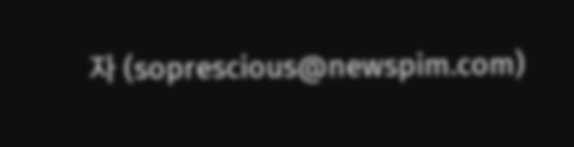자 (soprescious@newspim.com)